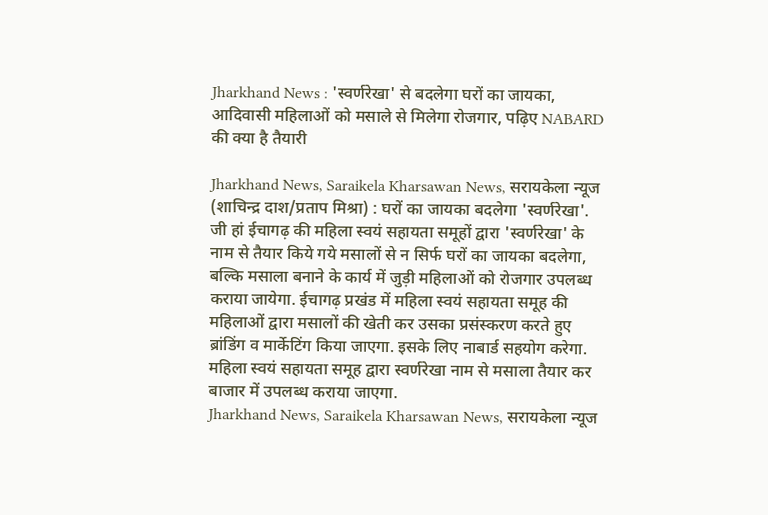Jharkhand News : 'स्वर्णरेखा' से बदलेगा घरों का जायका, आदिवासी महिलाओं को मसाले से मिलेगा रोजगार, पढ़िए NABARD की क्या है तैयारी

Jharkhand News, Saraikela Kharsawan News, सरायकेला न्यूज (शाचिन्द्र दाश/प्रताप मिश्रा) : घरों का जायका बदलेगा 'स्वर्णरेखा'. जी हां ईचागढ़ की महिला स्वयं सहायता समूहों द्वारा 'स्वर्णरेखा' के नाम से तैयार किये गये मसालों से न सिर्फ घरों का जायका बदलेगा, बल्कि मसाला बनाने के कार्य में जुड़ी महिलाओं को रोजगार उपलब्ध कराया जायेगा. ईचागढ़ प्रखंड में महिला स्वयं सहायता समूह की महिलाओं द्वारा मसालों की खेती कर उसका प्रसंस्करण करते हुए ब्रांडिंग व मार्केटिंग किया जाएगा. इसके लिए नाबार्ड सहयोग करेगा. महिला स्वयं सहायता समूह द्वारा स्वर्णरेखा नाम से मसाला तैयार कर बाजार में उपलब्ध कराया जाएगा.
Jharkhand News, Saraikela Kharsawan News, सरायकेला न्यूज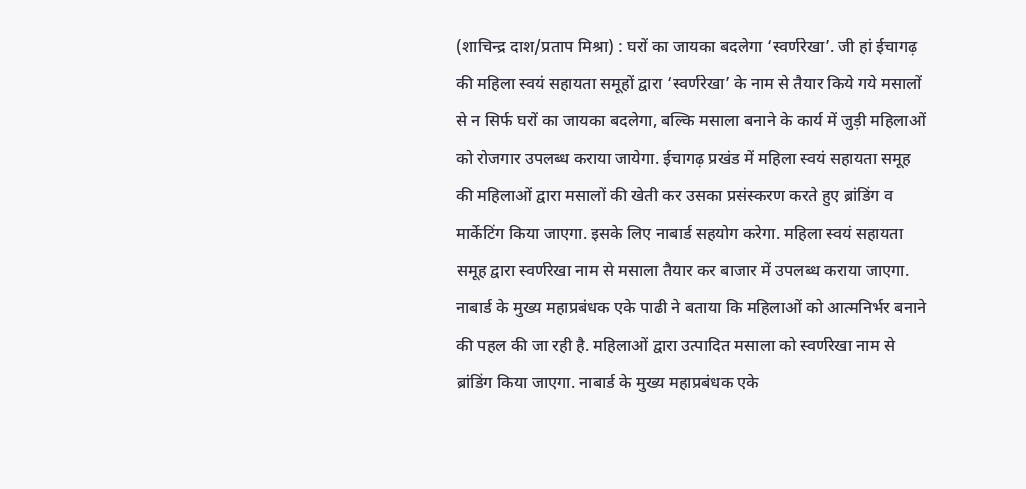(शाचिन्द्र दाश/प्रताप मिश्रा) : घरों का जायका बदलेगा ‘स्वर्णरेखा’. जी हां ईचागढ़ की महिला स्वयं सहायता समूहों द्वारा ‘स्वर्णरेखा’ के नाम से तैयार किये गये मसालों से न सिर्फ घरों का जायका बदलेगा, बल्कि मसाला बनाने के कार्य में जुड़ी महिलाओं को रोजगार उपलब्ध कराया जायेगा. ईचागढ़ प्रखंड में महिला स्वयं सहायता समूह की महिलाओं द्वारा मसालों की खेती कर उसका प्रसंस्करण करते हुए ब्रांडिंग व मार्केटिंग किया जाएगा. इसके लिए नाबार्ड सहयोग करेगा. महिला स्वयं सहायता समूह द्वारा स्वर्णरेखा नाम से मसाला तैयार कर बाजार में उपलब्ध कराया जाएगा.
नाबार्ड के मुख्य महाप्रबंधक एके पाढी ने बताया कि महिलाओं को आत्मनिर्भर बनाने की पहल की जा रही है. महिलाओं द्वारा उत्पादित मसाला को स्वर्णरेखा नाम से ब्रांडिंग किया जाएगा. नाबार्ड के मुख्य महाप्रबंधक एके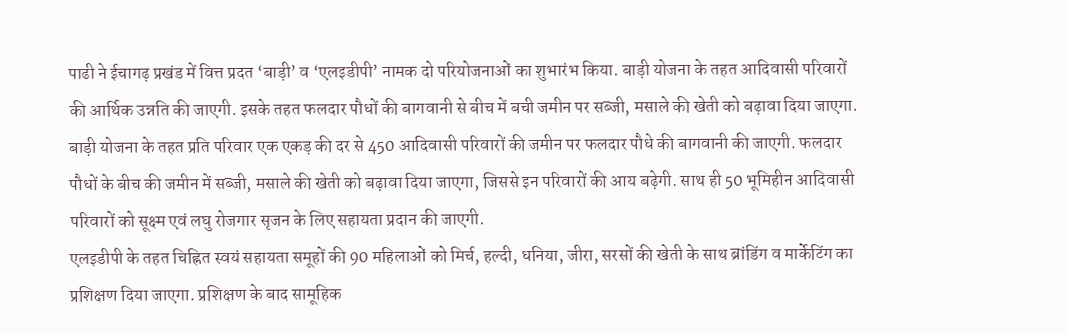पाढी ने ईचागढ़ प्रखंड में वित्त प्रदत ‘बाड़ी’ व ‘एलइडीपी’ नामक दो परियोजनाओं का शुभारंभ किया. बाड़ी योजना के तहत आदिवासी परिवारों की आर्थिक उन्नति की जाएगी. इसके तहत फलदार पौधों की बागवानी से बीच में बची जमीन पर सब्जी, मसाले की खेती को बढ़ावा दिया जाएगा. बाड़ी योजना के तहत प्रति परिवार एक एकड़ की दर से 450 आदिवासी परिवारों की जमीन पर फलदार पौधे की बागवानी की जाएगी. फलदार पौधों के बीच की जमीन में सब्जी, मसाले की खेती को बढ़ावा दिया जाएगा, जिससे इन परिवारों की आय बढ़ेगी. साथ ही 50 भूमिहीन आदिवासी परिवारों को सूक्ष्म एवं लघु रोजगार सृजन के लिए सहायता प्रदान की जाएगी.
एलइडीपी के तहत चिह्नित स्वयं सहायता समूहों की 90 महिलाओं को मिर्च, हल्दी, धनिया, जीरा, सरसों की खेती के साथ ब्रांडिंग व मार्केटिंग का प्रशिक्षण दिया जाएगा. प्रशिक्षण के बाद सामूहिक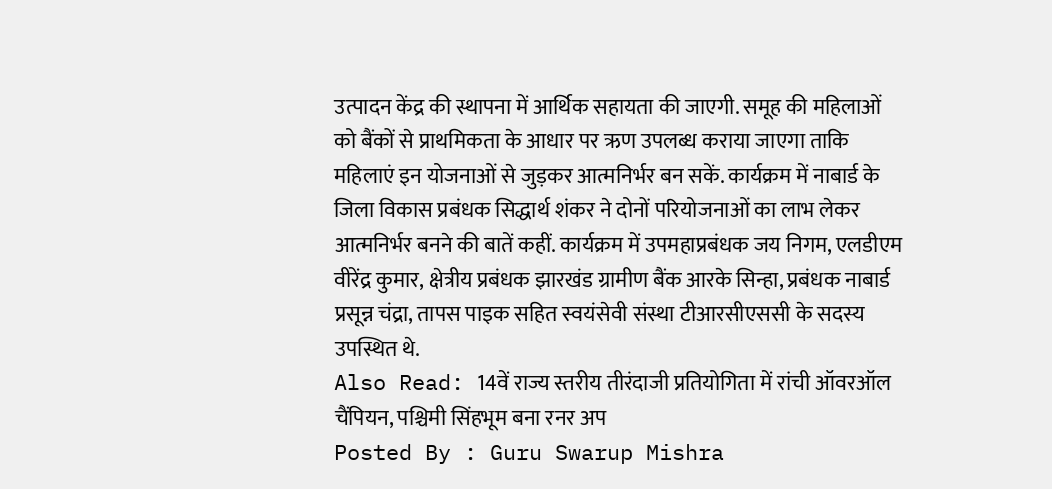उत्पादन केंद्र की स्थापना में आर्थिक सहायता की जाएगी. समूह की महिलाओं को बैंकों से प्राथमिकता के आधार पर ऋण उपलब्ध कराया जाएगा ताकि महिलाएं इन योजनाओं से जुड़कर आत्मनिर्भर बन सकें. कार्यक्रम में नाबार्ड के जिला विकास प्रबंधक सिद्धार्थ शंकर ने दोनों परियोजनाओं का लाभ लेकर आत्मनिर्भर बनने की बातें कहीं. कार्यक्रम में उपमहाप्रबंधक जय निगम, एलडीएम वीरेंद्र कुमार, क्षेत्रीय प्रबंधक झारखंड ग्रामीण बैंक आरके सिन्हा, प्रबंधक नाबार्ड प्रसून्न चंद्रा, तापस पाइक सहित स्वयंसेवी संस्था टीआरसीएससी के सदस्य उपस्थित थे.
Also Read: 14वें राज्य स्तरीय तीरंदाजी प्रतियोगिता में रांची ऑवरऑल चैंपियन, पश्चिमी सिंहभूम बना रनर अप
Posted By : Guru Swarup Mishra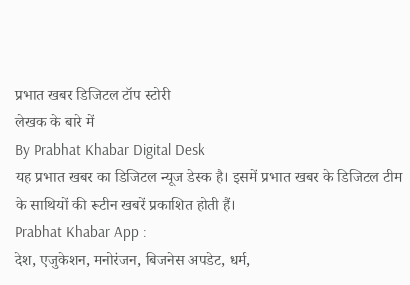प्रभात खबर डिजिटल टॉप स्टोरी
लेखक के बारे में
By Prabhat Khabar Digital Desk
यह प्रभात खबर का डिजिटल न्यूज डेस्क है। इसमें प्रभात खबर के डिजिटल टीम के साथियों की रूटीन खबरें प्रकाशित होती हैं।
Prabhat Khabar App :
देश, एजुकेशन, मनोरंजन, बिजनेस अपडेट, धर्म,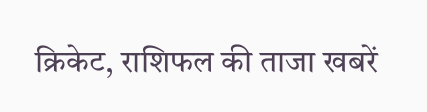क्रिकेट, राशिफल की ताजा खबरें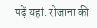पढ़ें यहां. रोजाना की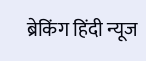ब्रेकिंग हिंदी न्यूज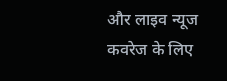और लाइव न्यूज कवरेज के लिए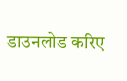डाउनलोड करिए